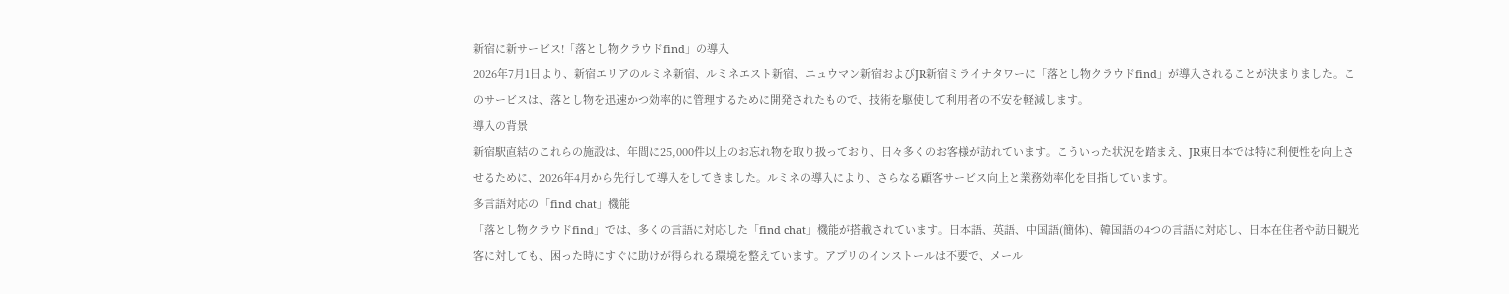新宿に新サービス!「落とし物クラウドfind」の導入
2026年7月1日より、新宿エリアのルミネ新宿、ルミネエスト新宿、ニュウマン新宿およびJR新宿ミライナタワーに「落とし物クラウドfind」が導入されることが決まりました。このサービスは、落とし物を迅速かつ効率的に管理するために開発されたもので、技術を駆使して利用者の不安を軽減します。
導入の背景
新宿駅直結のこれらの施設は、年間に25,000件以上のお忘れ物を取り扱っており、日々多くのお客様が訪れています。こういった状況を踏まえ、JR東日本では特に利便性を向上させるために、2026年4月から先行して導入をしてきました。ルミネの導入により、さらなる顧客サービス向上と業務効率化を目指しています。
多言語対応の「find chat」機能
「落とし物クラウドfind」では、多くの言語に対応した「find chat」機能が搭載されています。日本語、英語、中国語(簡体)、韓国語の4つの言語に対応し、日本在住者や訪日観光客に対しても、困った時にすぐに助けが得られる環境を整えています。アプリのインストールは不要で、メール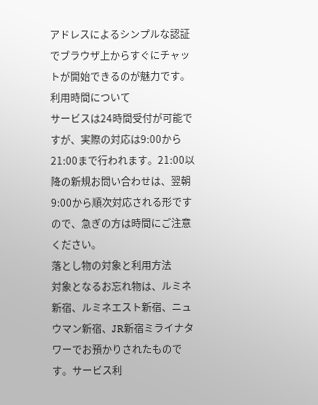アドレスによるシンプルな認証でブラウザ上からすぐにチャットが開始できるのが魅力です。
利用時間について
サービスは24時間受付が可能ですが、実際の対応は9:00から21:00まで行われます。21:00以降の新規お問い合わせは、翌朝9:00から順次対応される形ですので、急ぎの方は時間にご注意ください。
落とし物の対象と利用方法
対象となるお忘れ物は、ルミネ新宿、ルミネエスト新宿、ニュウマン新宿、JR新宿ミライナタワーでお預かりされたものです。サービス利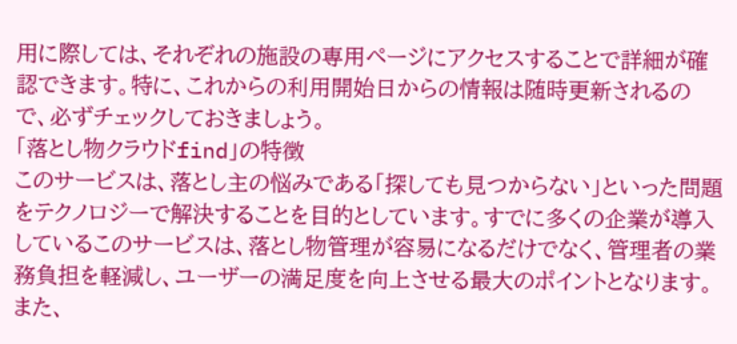用に際しては、それぞれの施設の専用ページにアクセスすることで詳細が確認できます。特に、これからの利用開始日からの情報は随時更新されるので、必ずチェックしておきましょう。
「落とし物クラウドfind」の特徴
このサービスは、落とし主の悩みである「探しても見つからない」といった問題をテクノロジーで解決することを目的としています。すでに多くの企業が導入しているこのサービスは、落とし物管理が容易になるだけでなく、管理者の業務負担を軽減し、ユーザーの満足度を向上させる最大のポイントとなります。また、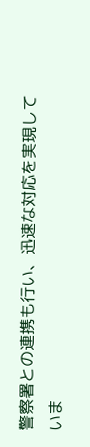警察署との連携も行い、迅速な対応を実現していま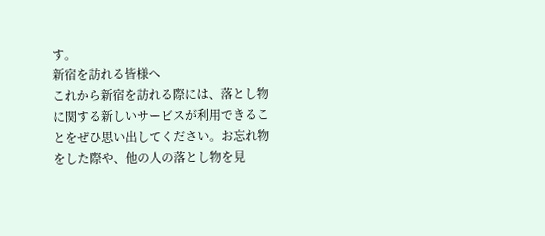す。
新宿を訪れる皆様へ
これから新宿を訪れる際には、落とし物に関する新しいサービスが利用できることをぜひ思い出してください。お忘れ物をした際や、他の人の落とし物を見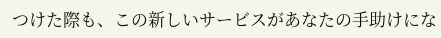つけた際も、この新しいサービスがあなたの手助けにな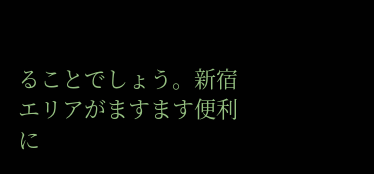ることでしょう。新宿エリアがますます便利に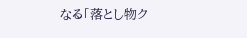なる「落とし物ク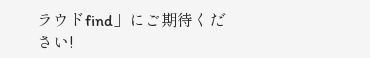ラウドfind」にご期待ください!